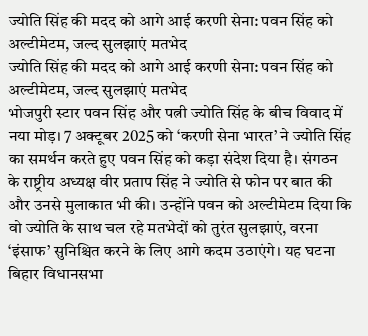ज्योति सिंह की मदद को आगे आई करणी सेना: पवन सिंह को अल्टीमेटम, जल्द सुलझाएं मतभेद
ज्योति सिंह की मदद को आगे आई करणी सेना: पवन सिंह को अल्टीमेटम, जल्द सुलझाएं मतभेद
भोजपुरी स्टार पवन सिंह और पत्नी ज्योति सिंह के बीच विवाद में नया मोड़। 7 अक्टूबर 2025 को ‘करणी सेना भारत’ ने ज्योति सिंह का समर्थन करते हुए पवन सिंह को कड़ा संदेश दिया है। संगठन के राष्ट्रीय अध्यक्ष वीर प्रताप सिंह ने ज्योति से फोन पर बात की और उनसे मुलाकात भी की। उन्होंने पवन को अल्टीमेटम दिया कि वो ज्योति के साथ चल रहे मतभेदों को तुरंत सुलझाएं, वरना ‘इंसाफ’ सुनिश्चित करने के लिए आगे कदम उठाएंगे। यह घटना बिहार विधानसभा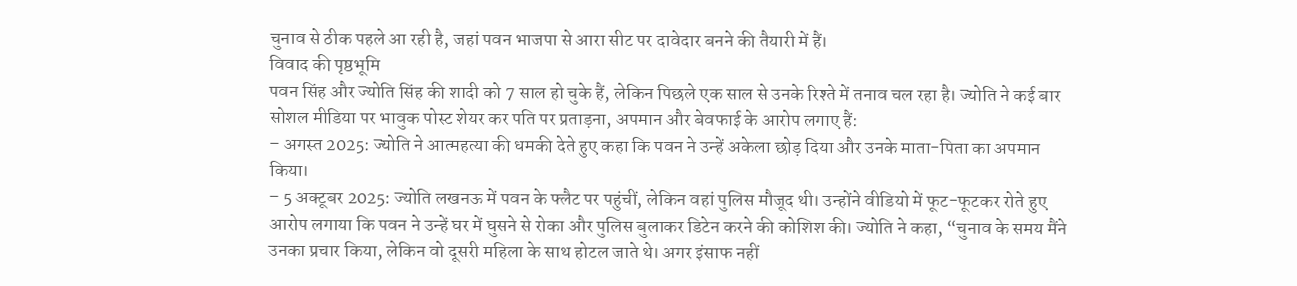चुनाव से ठीक पहले आ रही है, जहां पवन भाजपा से आरा सीट पर दावेदार बनने की तैयारी में हैं।
विवाद की पृष्ठभूमि
पवन सिंह और ज्योति सिंह की शादी को 7 साल हो चुके हैं, लेकिन पिछले एक साल से उनके रिश्ते में तनाव चल रहा है। ज्योति ने कई बार सोशल मीडिया पर भावुक पोस्ट शेयर कर पति पर प्रताड़ना, अपमान और बेवफाई के आरोप लगाए हैं:
– अगस्त 2025: ज्योति ने आत्महत्या की धमकी देते हुए कहा कि पवन ने उन्हें अकेला छोड़ दिया और उनके माता-पिता का अपमान किया।
– 5 अक्टूबर 2025: ज्योति लखनऊ में पवन के फ्लैट पर पहुंचीं, लेकिन वहां पुलिस मौजूद थी। उन्होंने वीडियो में फूट-फूटकर रोते हुए आरोप लगाया कि पवन ने उन्हें घर में घुसने से रोका और पुलिस बुलाकर डिटेन करने की कोशिश की। ज्योति ने कहा, “चुनाव के समय मैंने उनका प्रचार किया, लेकिन वो दूसरी महिला के साथ होटल जाते थे। अगर इंसाफ नहीं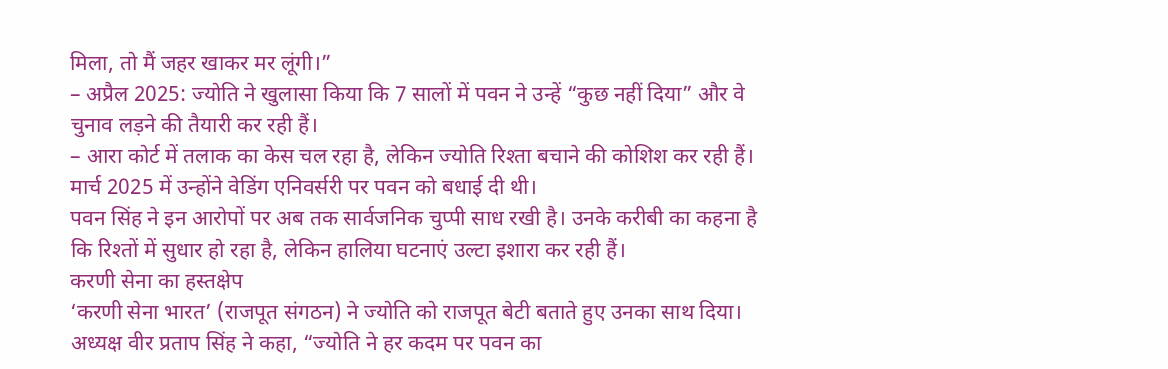मिला, तो मैं जहर खाकर मर लूंगी।”
– अप्रैल 2025: ज्योति ने खुलासा किया कि 7 सालों में पवन ने उन्हें “कुछ नहीं दिया” और वे चुनाव लड़ने की तैयारी कर रही हैं।
– आरा कोर्ट में तलाक का केस चल रहा है, लेकिन ज्योति रिश्ता बचाने की कोशिश कर रही हैं। मार्च 2025 में उन्होंने वेडिंग एनिवर्सरी पर पवन को बधाई दी थी।
पवन सिंह ने इन आरोपों पर अब तक सार्वजनिक चुप्पी साध रखी है। उनके करीबी का कहना है कि रिश्तों में सुधार हो रहा है, लेकिन हालिया घटनाएं उल्टा इशारा कर रही हैं।
करणी सेना का हस्तक्षेप
‘करणी सेना भारत’ (राजपूत संगठन) ने ज्योति को राजपूत बेटी बताते हुए उनका साथ दिया। अध्यक्ष वीर प्रताप सिंह ने कहा, “ज्योति ने हर कदम पर पवन का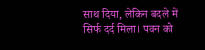साथ दिया, लेकिन बदले में सिर्फ दर्द मिला। पवन को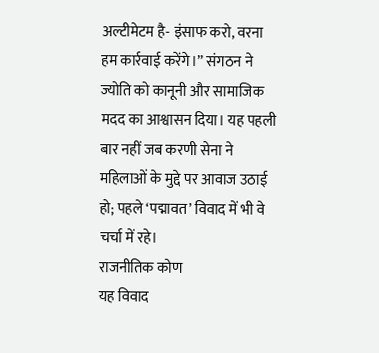अल्टीमेटम है- इंसाफ करो, वरना हम कार्रवाई करेंगे।” संगठन ने ज्योति को कानूनी और सामाजिक मदद का आश्वासन दिया। यह पहली बार नहीं जब करणी सेना ने महिलाओं के मुद्दे पर आवाज उठाई हो; पहले ‘पद्मावत’ विवाद में भी वे चर्चा में रहे।
राजनीतिक कोण
यह विवाद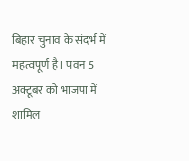बिहार चुनाव के संदर्भ में महत्वपूर्ण है। पवन 5 अक्टूबर को भाजपा में शामिल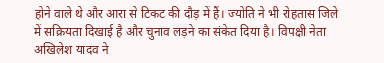होने वाले थे और आरा से टिकट की दौड़ में हैं। ज्योति ने भी रोहतास जिले में सक्रियता दिखाई है और चुनाव लड़ने का संकेत दिया है। विपक्षी नेता अखिलेश यादव ने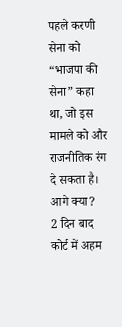पहले करणी सेना को “भाजपा की सेना” कहा था, जो इस मामले को और राजनीतिक रंग दे सकता है।
आगे क्या?
2 दिन बाद कोर्ट में अहम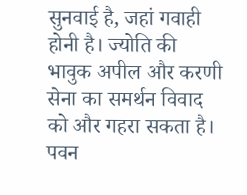सुनवाई है, जहां गवाही होनी है। ज्योति की भावुक अपील और करणी सेना का समर्थन विवाद को और गहरा सकता है। पवन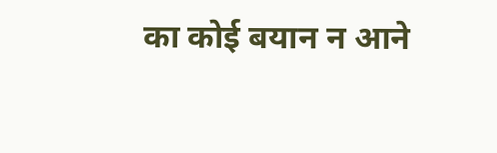का कोई बयान न आने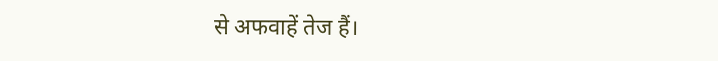से अफवाहें तेज हैं।